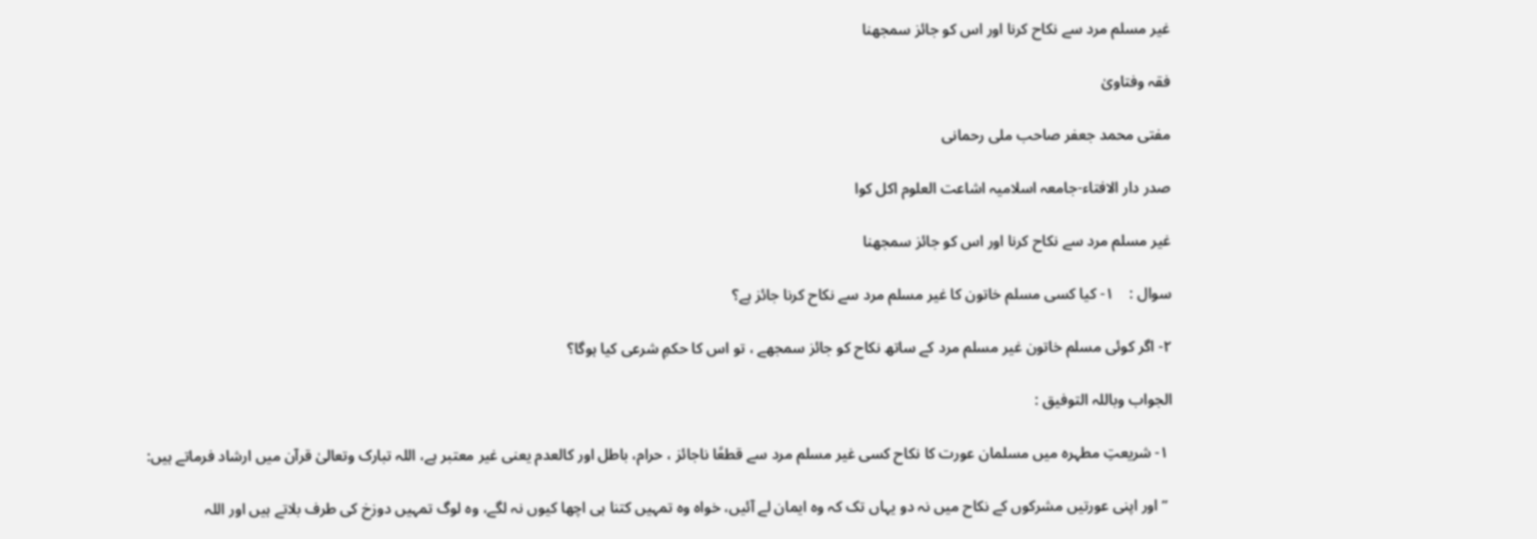غیر مسلم مرد سے نکاح کرنا اور اس کو جائز سمجھنا

فقہ وفتاویٰ

مفتی محمد جعفر صاحب ملی رحمانی

صدر دار الافتاء-جامعہ اسلامیہ اشاعت العلوم اکل کوا

غیر مسلم مرد سے نکاح کرنا اور اس کو جائز سمجھنا

سوال :    ۱- کیا کسی مسلم خاتون کا غیر مسلم مرد سے نکاح کرنا جائز ہے؟

۲- اگر کوئی مسلم خاتون غیر مسلم مرد کے ساتھ نکاح کو جائز سمجھے ، تو اس کا حکمِ شرعی کیا ہوگا؟

الجواب وباللہ التوفیق :

 ۱- شریعتِ مطہرہ میں مسلمان عورت کا نکاح کسی غیر مسلم مرد سے قطعًا ناجائز ، حرام، باطل اور کالعدم یعنی غیر معتبر ہے، اللہ تبارک وتعالیٰ قرآن میں ارشاد فرماتے ہیں:

 ” اور اپنی عورتیں مشرکوں کے نکاح میں نہ دو یہاں تک کہ وہ ایمان لے آئیں، خواہ وہ تمہیں کتنا ہی اچھا کیوں نہ لگے، وہ لوگ تمہیں دوزخ کی طرف بلاتے ہیں اور اللہ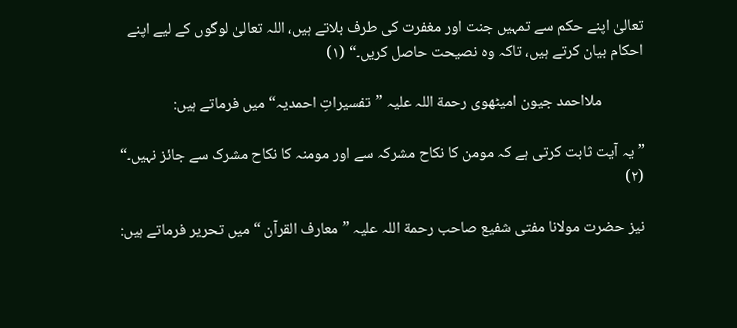تعالیٰ اپنے حکم سے تمہیں جنت اور مغفرت کی طرف بلاتے ہیں، اللہ تعالیٰ لوگوں کے لیے اپنے احکام بیان کرتے ہیں، تاکہ وہ نصیحت حاصل کریں۔“ (۱)

            ملااحمد جیون امیٹھوی رحمة اللہ علیہ ”تفسیراتِ احمدیہ“ میں فرماتے ہیں:

” یہ آیت ثابت کرتی ہے کہ مومن کا نکاح مشرکہ سے اور مومنہ کا نکاح مشرک سے جائز نہیں۔“ (۲)

نیز حضرت مولانا مفتی شفیع صاحب رحمة اللہ علیہ ”معارف القرآن “ میں تحریر فرماتے ہیں: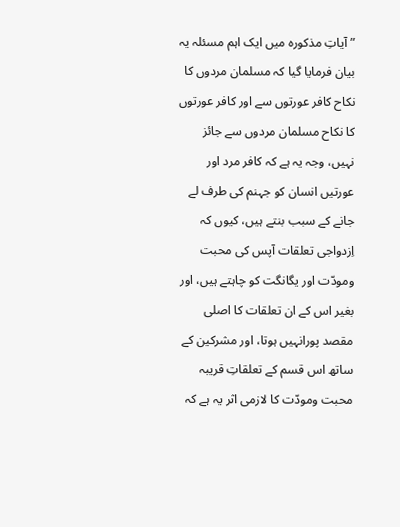” آیاتِ مذکورہ میں ایک اہم مسئلہ یہ بیان فرمایا گیا کہ مسلمان مردوں کا نکاح کافر عورتوں سے اور کافر عورتوں کا نکاح مسلمان مردوں سے جائز نہیں، وجہ یہ ہے کہ کافر مرد اور عورتیں انسان کو جہنم کی طرف لے جانے کے سبب بنتے ہیں، کیوں کہ اِزدواجی تعلقات آپس کی محبت ومودّت اور یگانگت کو چاہتے ہیں، اور بغیر اس کے ان تعلقات کا اصلی مقصد پورانہیں ہوتا، اور مشرکین کے ساتھ اس قسم کے تعلقاتِ قریبہ محبت ومودّت کا لازمی اثر یہ ہے کہ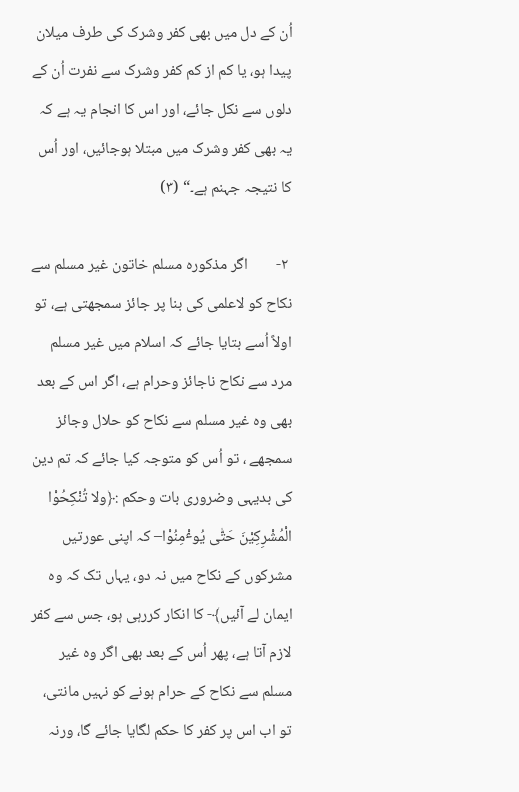اُن کے دل میں بھی کفر وشرک کی طرف میلان پیدا ہو، یا کم از کم کفر وشرک سے نفرت اُن کے دلوں سے نکل جائے، اور اس کا انجام یہ ہے کہ یہ بھی کفر وشرک میں مبتلا ہوجائیں، اور اُس کا نتیجہ جہنم ہے۔“ (۳)

 ۲-        اگر مذکورہ مسلم خاتون غیر مسلم سے نکاح کو لاعلمی کی بنا پر جائز سمجھتی ہے، تو اولاً اُسے بتایا جائے کہ اسلام میں غیر مسلم مرد سے نکاح ناجائز وحرام ہے، اگر اس کے بعد بھی وہ غیر مسلم سے نکاح کو حلال وجائز سمجھے ، تو اُس کو متوجہ کیا جائے کہ تم دین کی بدیہی وضروری بات وحکم :﴿ولا تُنْکِحُوْا الْمُشْرِکِیْنَ حَتّٰی یُوٴْمِنُوْا– کہ اپنی عورتیں مشرکوں کے نکاح میں نہ دو، یہاں تک کہ وہ ایمان لے آئیں﴾- کا انکار کررہی ہو، جس سے کفر لازم آتا ہے، پھر اُس کے بعد بھی اگر وہ غیر مسلم سے نکاح کے حرام ہونے کو نہیں مانتی، تو اب اس پر کفر کا حکم لگایا جائے گا، ورنہ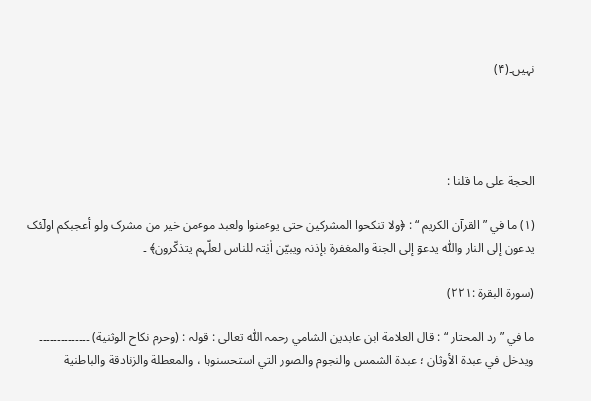نہیں۔(۴)




الحجة علی ما قلنا :

(۱) ما في ” القرآن الکریم “ : ﴿ولا تنکحوا المشرکین حتی یوٴمنوا ولعبد موٴمن خیر من مشرک ولو أعجبکم اولٓئک یدعون إلی النار واللّٰہ یدعوٓ إلی الجنة والمغفرة بإذنہ ویبیّن اٰیٰتہ للناس لعلّہم یتذکّرون﴾ ۔

(سورة البقرة :۲۲۱)

ما في ” رد المحتار “ : قال العلامة ابن عابدین الشامي رحمہ اللّٰہ تعالی : قولہ : (وحرم نکاح الوثنیة) ۔۔۔۔۔۔۔۔۔۔۔۔۔۔ ویدخل في عبدة الأوثان ؛ عبدة الشمس والنجوم والصور التي استحسنوہا ، والمعطلة والزنادقة والباطنیة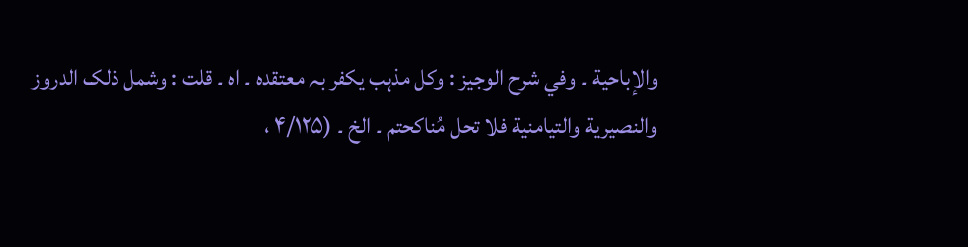والإباحیة ۔ وفي شرح الوجیز : وکل مذہب یکفر بہ معتقدہ ۔ اہ ۔ قلت : وشمل ذلک الدروز والنصیریة والتیامنیة فلا تحل مُناکحتم ۔ الخ ۔ (۴/۱۲۵ ،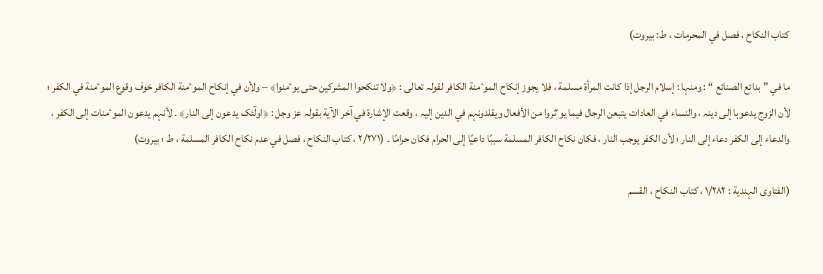کتاب النکاح ، فصل في المحرمات ، ط: بیروت)

ما في ” بدائع الصنائع “ : ومنہا : إسلام الرجل إذا کانت المرأة مسلمة ، فلا یجوز إنکاح الموٴمنة الکافر لقولہ تعالی : ﴿ولا تنکحوا المشرکین حتی یوٴمنوا﴾ – ولأن في إنکاح الموٴمنة الکافر خوف وقوع الموٴمنة في الکفر ؛ لأن الزوج یدعوہا إلی دینہ ، والنساء في العادات یتبعن الرجال فیما یوٴثروا من الأفعال ویقلدونہم في الدین إلیہ ، وقعت الإشارة في آخر الآیة بقولہ عز وجل : ﴿اولٓئک یدعون إلی النار﴾ ۔ لأنہم یدعون الموٴمنات إلی الکفر ، والدعاء إلی الکفر دعاء إلی النار ؛ لأن الکفر یوجب النار ، فکان نکاح الکافر المسلمة سببًا داعیًا إلی الحرام فکان حرامًا ۔ (۲/۲۷۱ ، کتاب النکاح ، فصل في عدم نکاح الکافر المسلمة ، ط ؛ بیروت)

(الفتاوی الہندیة : ۱/۲۸۲ ، کتاب النکاح ، القسم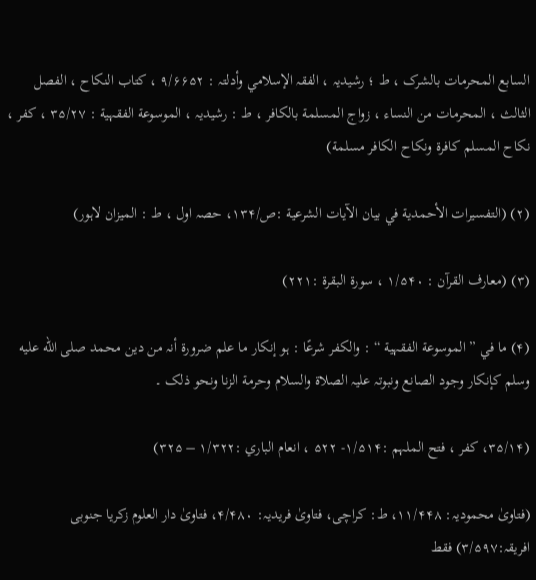السابع المحرمات بالشرک ، ط ؛ رشیدیہ ، الفقہ الإسلامي وأدلتہ : ۹/۶۶۵۲ ، کتاب النکاح ، الفصل الثالث ، المحرمات من النساء ، زواج المسلمة بالکافر ، ط : رشیدیہ ، الموسوعة الفقہیة : ۳۵/۲۷ ، کفر ، نکاح المسلم کافرة ونکاح الکافر مسلمة)

(۲) (التفسیرات الأحمدیة في بیان الآیات الشرعیة :ص/۱۳۴، حصہ اول ، ط : المیزان لاہور)

(۳) (معارف القرآن : ۱/۵۴۰ ، سورة البقرة :۲۲۱)

(۴) ما في ” الموسوعة الفقہیة “ : والکفر شرعًا : ہو إنکار ما علم ضرورة أنہ من دین محمد صلى الله عليه وسلم کإنکار وجود الصانع ونبوتہ علیہ الصلاة والسلام وحرمة الزنا ونحو ذلک ۔

(۳۵/۱۴، کفر ، فتح الملہم :۱/۵۱۴- ۵۲۲ ، انعام الباري :۱/۳۲۲ – ۳۲۵)

(فتاویٰ محمودیہ: ۱۱/۴۴۸، ط: کراچی، فتاویٰ فریدیہ: ۴/۴۸۰، فتاویٰ دار العلوم زکریا جنوبی افریقہ:۳/۵۹۷) فقط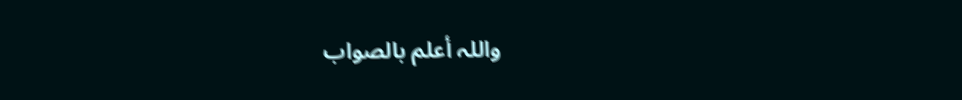واللہ أعلم بالصواب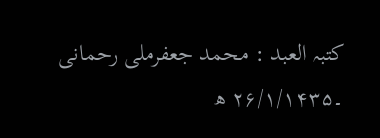کتبہ العبد : محمد جعفرملی رحمانی ۔۲۶/۱/۱۴۳۵ ھ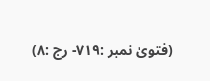(فتویٰ نمبر :۷۱۹- رج :۸)